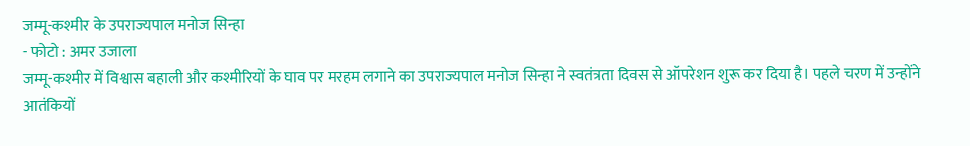जम्मू-कश्मीर के उपराज्यपाल मनोज सिन्हा
- फोटो : अमर उजाला
जम्मू-कश्मीर में विश्वास बहाली और कश्मीरियों के घाव पर मरहम लगाने का उपराज्यपाल मनोज सिन्हा ने स्वतंत्रता दिवस से ऑपरेशन शुरू कर दिया है। पहले चरण में उन्होंने आतंकियों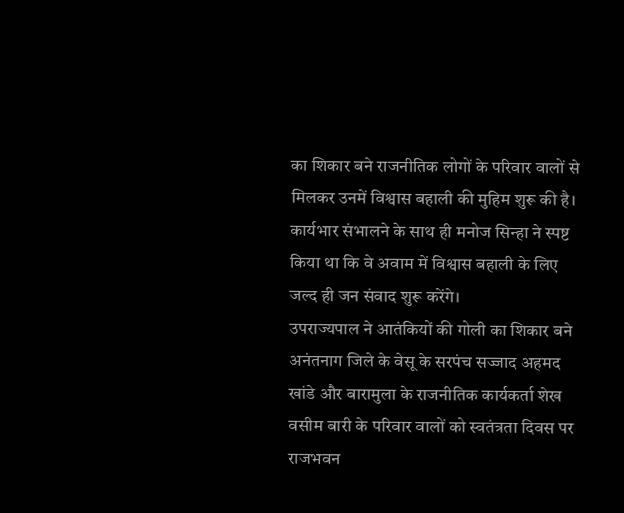का शिकार बने राजनीतिक लोगों के परिवार वालों से मिलकर उनमें विश्वास बहाली की मुहिम शुरू की है। कार्यभार संभालने के साथ ही मनोज सिन्हा ने स्पष्ट किया था कि वे अवाम में विश्वास बहाली के लिए जल्द ही जन संवाद शुरू करेंगे।
उपराज्यपाल ने आतंकियों की गोली का शिकार बने अनंतनाग जिले के वेसू के सरपंच सज्जाद अहमद खांडे और बारामुला के राजनीतिक कार्यकर्ता शेख वसीम बारी के परिवार वालों को स्वतंत्रता दिवस पर राजभवन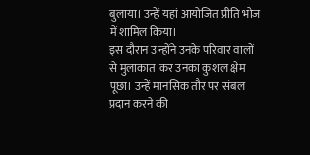बुलाया। उन्हें यहां आयोजित प्रीति भोज में शामिल किया।
इस दौरान उन्होंने उनके परिवार वालों से मुलाकात कर उनका कुशल क्षेम पूछा। उन्हें मानसिक तौर पर संबल प्रदान करने की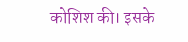कोशिश की। इसके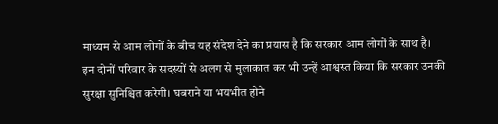माध्यम से आम लोगों के बीच यह संदेश देने का प्रयास है कि सरकार आम लोगों के साथ है।
इन दोनों परिवार के सदस्यों से अलग से मुलाकात कर भी उन्हें आश्वस्त किया कि सरकार उनकी सुरक्षा सुनिश्चित करेगी। घबराने या भयभीत होने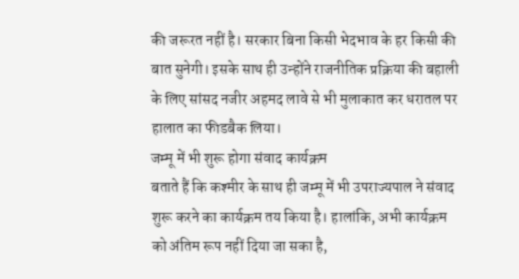की जरूरत नहीं है। सरकार बिना किसी भेदभाव के हर किसी की बात सुनेगी। इसके साथ ही उन्होंने राजनीतिक प्रक्रिया की बहाली के लिए सांसद नजीर अहमद लावे से भी मुलाकात कर धरातल पर हालात का फीडबैक लिया।
जम्मू में भी शुरू होगा संवाद कार्यक्रम
बताते हैं कि कश्मीर के साथ ही जम्मू में भी उपराज्यपाल ने संवाद शुरू करने का कार्यक्रम तय किया है। हालांकि, अभी कार्यक्रम को अंतिम रूप नहीं दिया जा सका है,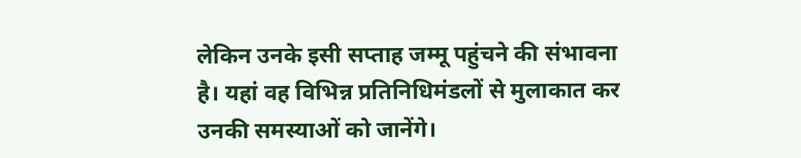लेकिन उनके इसी सप्ताह जम्मू पहुंचने की संभावना है। यहां वह विभिन्न प्रतिनिधिमंडलों से मुलाकात कर उनकी समस्याओं को जानेंगे।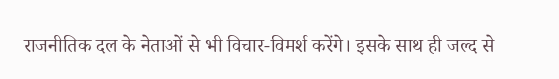राजनीतिक दल के नेताओं से भी विचार-विमर्श करेंगे। इसके साथ ही जल्द से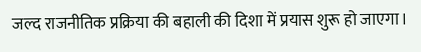जल्द राजनीतिक प्रक्रिया की बहाली की दिशा में प्रयास शुरू हो जाएगा।